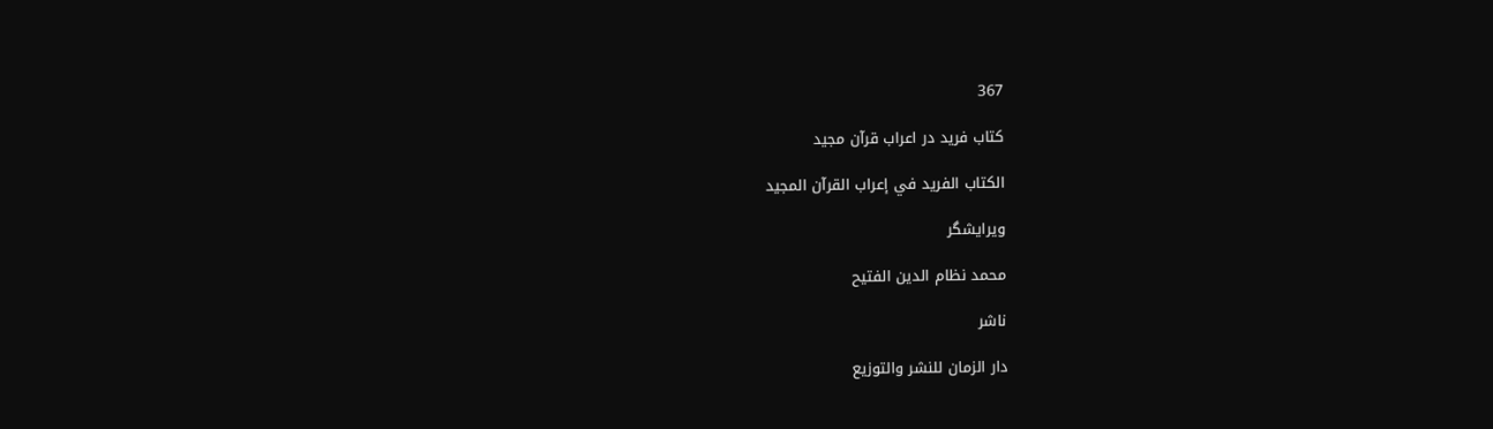367

کتاب فرید در اعراب قرآن مجید

الكتاب الفريد في إعراب القرآن المجيد

ویرایشگر

محمد نظام الدين الفتيح

ناشر

دار الزمان للنشر والتوزيع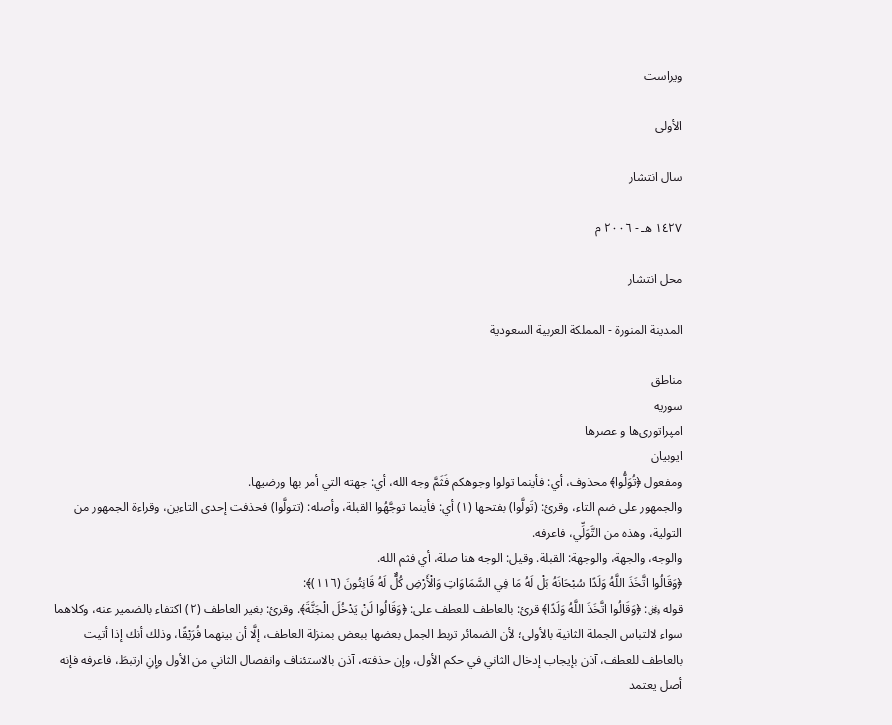ویراست

الأولى

سال انتشار

١٤٢٧ هـ - ٢٠٠٦ م

محل انتشار

المدينة المنورة - المملكة العربية السعودية

مناطق
سوریه
امپراتوری‌ها و عصرها
ایوبیان
ومفعول ﴿تُوَلُّوا﴾ محذوف، أي: فأينما تولوا وجوهكم فَثَمَّ وجه الله، أي: جهته التي أمر بها ورضيها.
والجمهور على ضم التاء، وقرئ: (تَولَّوا) بفتحها (١) أي: فأينما توجَّهُوا القبلة، وأصله: (تتولَّوا) فحذفت إحدى التاءين، وقراءة الجمهور من التولية، وهذه من التَّوَلِّي، فاعرفه.
والوجه، والجهة، والوجهة: القبلة. وقيل: الوجه هنا صلة، أي فثم الله.
﴿وَقَالُوا اتَّخَذَ اللَّهُ وَلَدًا سُبْحَانَهُ بَلْ لَهُ مَا فِي السَّمَاوَاتِ وَالْأَرْضِ كُلٌّ لَهُ قَانِتُونَ (١١٦)﴾:
قوله ﷿: ﴿وَقَالُوا اتَّخَذَ اللَّهُ وَلَدًا﴾ قرئ: بالعاطف للعطف على: ﴿وَقَالُوا لَنْ يَدْخُلَ الْجَنَّةَ﴾. وقرئ: بغير العاطف (٢) اكتفاء بالضمير عنه، وكلاهما سواء لالتباس الجملة الثانية بالأولى؛ لأن الضمائر تربط الجمل بعضها ببعض بمنزلة العاطف، إلَّا أن بينهما فُرَيْقًا، وذلك أنك إذا أتيت بالعاطف للعطف، آذن بإيجاب إدخال الثاني في حكم الأول، وإن حذفته، آذن بالاستئناف وانفصال الثاني من الأول وإِنِ ارتبطَ، فاعرفه فإنه أصل يعتمد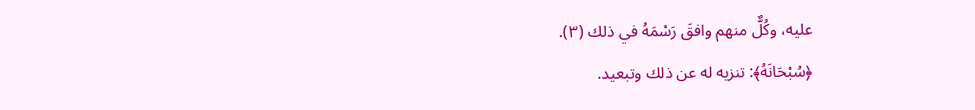عليه، وكُلٌّ منهم وافقَ رَسْمَهُ في ذلك (٣).
﴿سُبْحَانَهُ﴾: تنزيه له عن ذلك وتبعيد.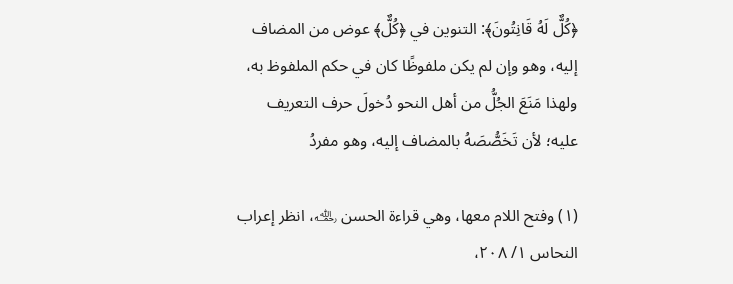﴿كُلٌّ لَهُ قَانِتُونَ﴾: التنوين في ﴿كُلٌّ﴾ عوض من المضاف إليه، وهو وإن لم يكن ملفوظًا كان في حكم الملفوظ به، ولهذا مَنَعَ الجُلُّ من أهل النحو دُخولَ حرف التعريف عليه؛ لأن تَخَصُّصَهُ بالمضاف إليه، وهو مفردُ

(١) وفتح اللام معها، وهي قراءة الحسن ﵀، انظر إعراب النحاس ١/ ٢٠٨،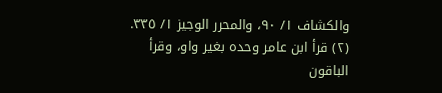والكشاف ١/ ٩٠، والمحرر الوجيز ١/ ٣٣٥.
(٢) قرأ ابن عامر وحده بغير واو، وقرأ الباقون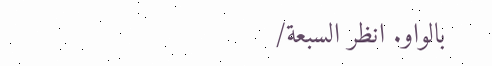بالواو. انظر السبعة/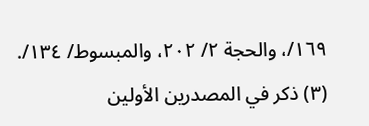١٦٩/، والحجة ٢/ ٢٠٢، والمبسوط/ ١٣٤/.
(٣) ذكر في المصدرين الأولين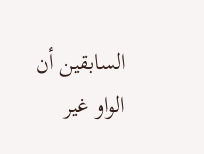السابقين أن الواو غير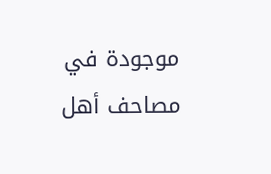موجودة في مصاحف أهل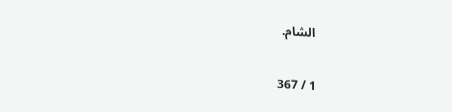الشام.

1 / 367